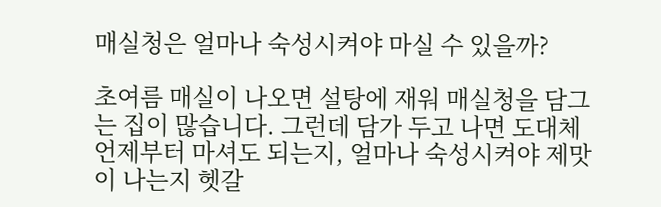매실청은 얼마나 숙성시켜야 마실 수 있을까?

초여름 매실이 나오면 설탕에 재워 매실청을 담그는 집이 많습니다. 그런데 담가 두고 나면 도대체 언제부터 마셔도 되는지, 얼마나 숙성시켜야 제맛이 나는지 헷갈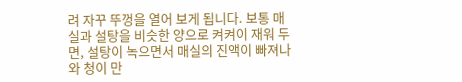려 자꾸 뚜껑을 열어 보게 됩니다. 보통 매실과 설탕을 비슷한 양으로 켜켜이 재워 두면, 설탕이 녹으면서 매실의 진액이 빠져나와 청이 만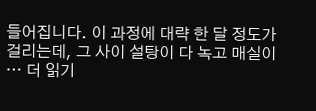들어집니다. 이 과정에 대략 한 달 정도가 걸리는데, 그 사이 설탕이 다 녹고 매실이 … 더 읽기